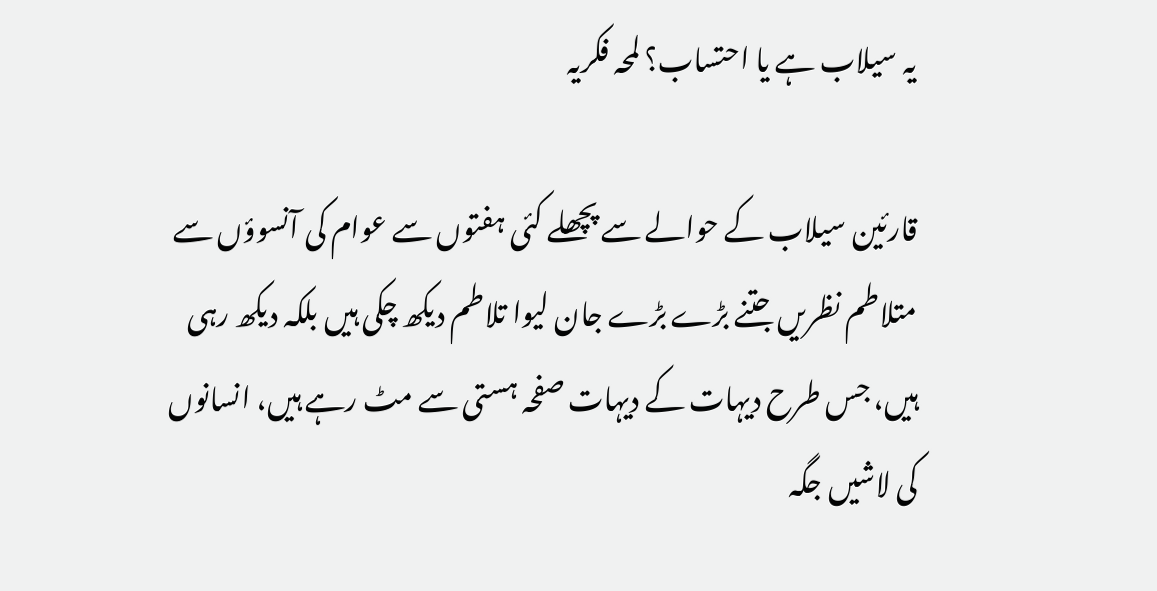یہ سیلاب ہے یا احتساب؟ لمحہ فکریہ

قارئین سیلاب کے حوالے سے پچھلے کئی ہفتوں سے عوام کی آنسوؤں سے متلاطم نظریں جتنے بڑے بڑے جان لیوا تلاطم دیکھ چکی ہیں بلکہ دیکھ رہی ہیں، جس طرح دیہات کے دیہات صفحہ ہستی سے مٹ رہے ہیں، انسانوں کی لاشیں جگہ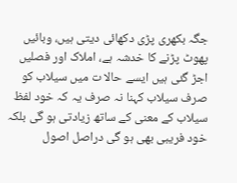جگہ بکھری پڑی دکھائی دیتی ہیں، وبائیں پھوٹ پڑنے کا خدشہ ہے، املاک اور فصلیں اجڑ گئی ہیں ایسے حالا ت میں سیلاب کو صرف سیلاب کہنا نہ صرف یہ کہ خود لفظ سیلاب کے معنی کے ساتھ زیادتی ہو گی بلکہ خود فریبی بھی ہو گی دراصل اصول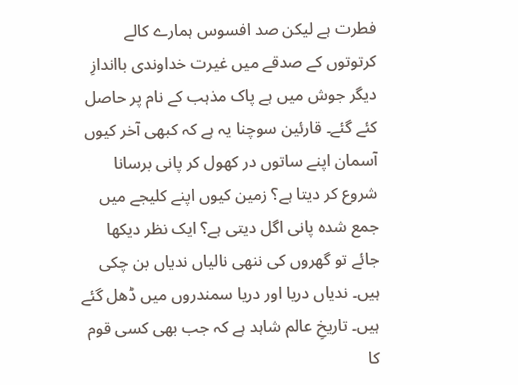فطرت ہے لیکن صد افسوس ہمارے کالے کرتوتوں کے صدقے میں غیرت خداوندی بااندازِ دیگر جوش میں ہے پاک مذہب کے نام پر حاصل کئے گئے۔ قارئین سوچنا یہ ہے کہ کبھی آخر کیوں آسمان اپنے ساتوں در کھول کر پانی برسانا شروع کر دیتا ہے؟ زمین کیوں اپنے کلیجے میں جمع شدہ پانی اگل دیتی ہے؟ ایک نظر دیکھا جائے تو گھروں کی ننھی نالیاں ندیاں بن چکی ہیں۔ ندیاں دریا اور دریا سمندروں میں ڈھل گئے ہیں۔ تاریخِ عالم شاہد ہے کہ جب بھی کسی قوم کا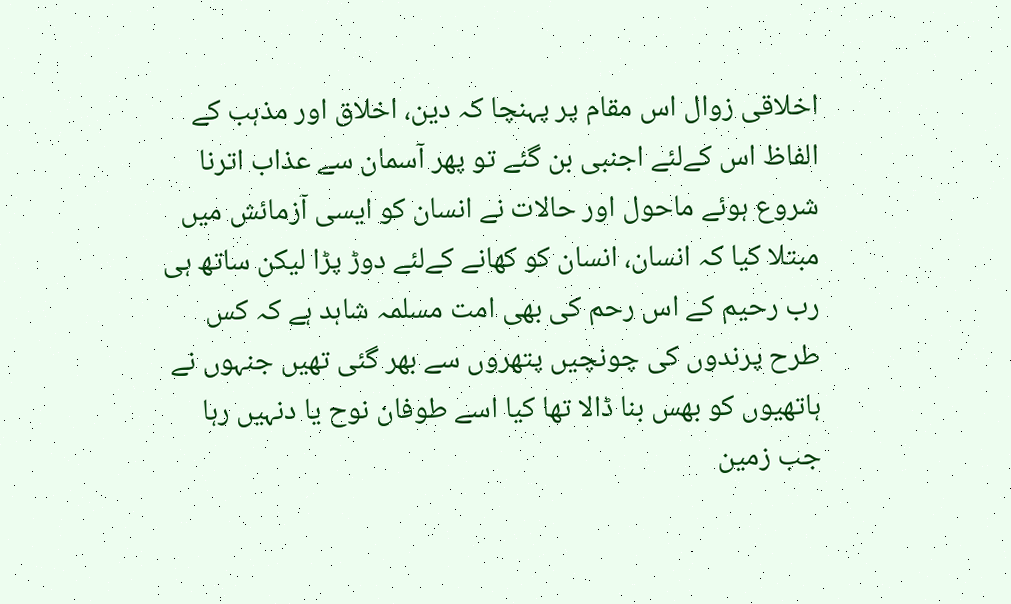اخلاقی زوال اس مقام پر پہنچا کہ دین، اخلاق اور مذہب کے الفاظ اس کےلئے اجنبی بن گئے تو پھر آسمان سے عذاب اترنا شروع ہوئے ماحول اور حالات نے انسان کو ایسی آزمائش میں مبتلا کیا کہ انسان، انسان کو کھانے کےلئے دوڑ پڑا لیکن ساتھ ہی رب رحیم کے اس رحم کی بھی امت مسلمہ شاہد ہے کہ کس طرح پرندوں کی چونچیں پتھروں سے بھر گئی تھیں جنہوں نے ہاتھیوں کو بھس بنا ڈالا تھا کیا اسے طوفان نوح یا دنہیں رہا جب زمین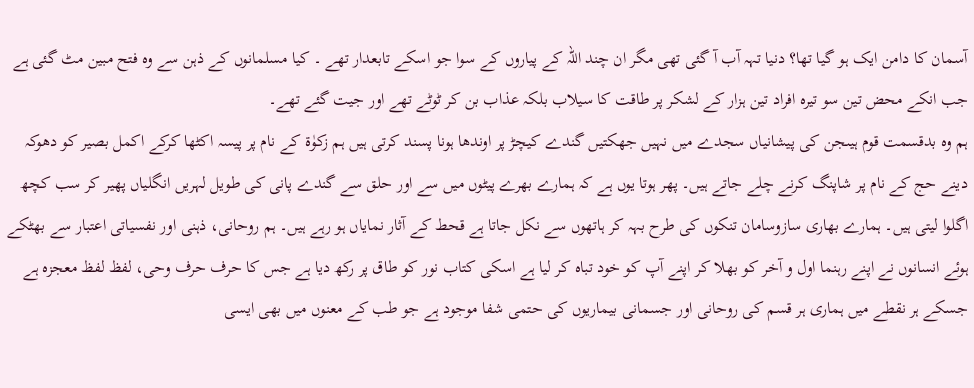آسمان کا دامن ایک ہو گیا تھا؟ دنیا تہہ آب آ گئی تھی مگر ان چند اللہ کے پیاروں کے سوا جو اسکے تابعدار تھے ۔ کیا مسلمانوں کے ذہن سے وہ فتح مبین مٹ گئی ہے جب انکے محض تین سو تیرہ افراد تین ہزار کے لشکر پر طاقت کا سیلاب بلکہ عذاب بن کر ٹوٹے تھے اور جیت گئے تھے۔
ہم وہ بدقسمت قوم ہیںجن کی پیشانیاں سجدے میں نہیں جھکتیں گندے کیچڑ پر اوندھا ہونا پسند کرتی ہیں ہم زکوٰة کے نام پر پیسہ اکٹھا کرکے اکمل بصیر کو دھوکہ دینے حج کے نام پر شاپنگ کرنے چلے جاتے ہیں۔ پھر ہوتا یوں ہے کہ ہمارے بھرے پیٹوں میں سے اور حلق سے گندے پانی کی طویل لہریں انگلیاں پھیر کر سب کچھ اگلوا لیتی ہیں۔ ہمارے بھاری سازوسامان تنکوں کی طرح بہہ کر ہاتھوں سے نکل جاتا ہے قحط کے آثار نمایاں ہو رہے ہیں۔ ہم روحانی، ذہنی اور نفسیاتی اعتبار سے بھٹکے ہوئے انسانوں نے اپنے رہنما اول و آخر کو بھلا کر اپنے آپ کو خود تباہ کر لیا ہے اسکی کتاب نور کو طاق پر رکھ دیا ہے جس کا حرف حرف وحی، لفظ لفظ معجزہ ہے جسکے ہر نقطے میں ہماری ہر قسم کی روحانی اور جسمانی بیماریوں کی حتمی شفا موجود ہے جو طب کے معنوں میں بھی ایسی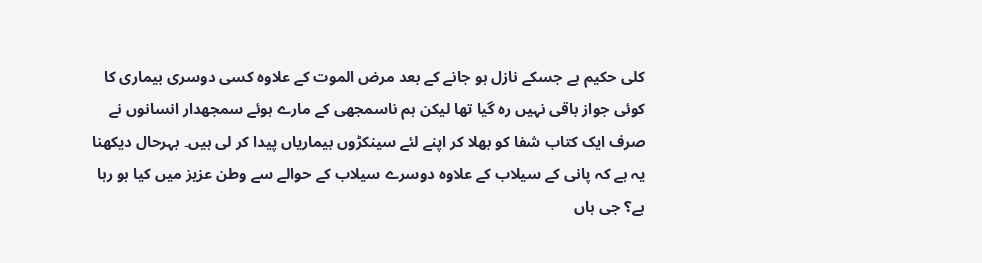کلی حکیم ہے جسکے نازل ہو جانے کے بعد مرض الموت کے علاوہ کسی دوسری بیماری کا کوئی جواز باقی نہیں رہ گیا تھا لیکن ہم ناسمجھی کے مارے ہوئے سمجھدار انسانوں نے صرف ایک کتاب شفا کو بھلا کر اپنے لئے سینکڑوں بیماریاں پیدا کر لی ہیں۔ بہرحال دیکھنا یہ ہے کہ پانی کے سیلاب کے علاوہ دوسرے سیلاب کے حوالے سے وطن عزیز میں کیا ہو رہا ہے؟ جی ہاں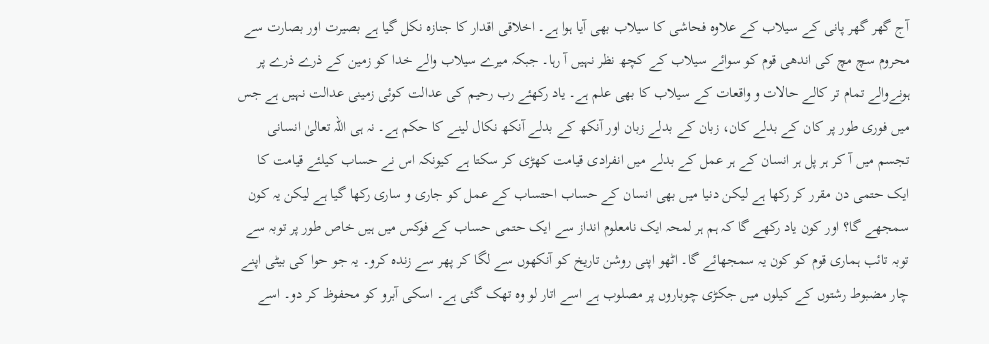آج گھر گھر پانی کے سیلاب کے علاوہ فحاشی کا سیلاب بھی آیا ہوا ہے۔ اخلاقی اقدار کا جنازہ نکل گیا ہے بصیرت اور بصارت سے محروم سچ مچ کی اندھی قوم کو سوائے سیلاب کے کچھ نظر نہیں آ رہا۔ جبکہ میرے سیلاب والے خدا کو زمین کے ذرے ذرے پر ہونےوالے تمام تر کالے حالات و واقعات کے سیلاب کا بھی علم ہے۔ یاد رکھئے رب رحیم کی عدالت کوئی زمینی عدالت نہیں ہے جس میں فوری طور پر کان کے بدلے کان، زبان کے بدلے زبان اور آنکھ کے بدلے آنکھ نکال لینے کا حکم ہے۔ نہ ہی اللہ تعالیٰ انسانی تجسم میں آ کر ہر پل ہر انسان کے ہر عمل کے بدلے میں انفرادی قیامت کھڑی کر سکتا ہے کیونکہ اس نے حساب کیلئے قیامت کا ایک حتمی دن مقرر کر رکھا ہے لیکن دنیا میں بھی انسان کے حساب احتساب کے عمل کو جاری و ساری رکھا گیا ہے لیکن یہ کون سمجھے گا؟ اور کون یاد رکھے گا کہ ہم ہر لمحہ ایک نامعلوم انداز سے ایک حتمی حساب کے فوکس میں ہیں خاص طور پر توبہ سے توبہ تائب ہماری قوم کو کون یہ سمجھائے گا۔ اٹھو اپنی روشن تاریخ کو آنکھوں سے لگا کر پھر سے زندہ کرو۔ یہ جو حوا کی بیٹی اپنے چار مضبوط رشتوں کے کیلوں میں جکڑی چوباروں پر مصلوب ہے اسے اتار لو وہ تھک گئی ہے۔ اسکی آبرو کو محفوظ کر دو۔ اسے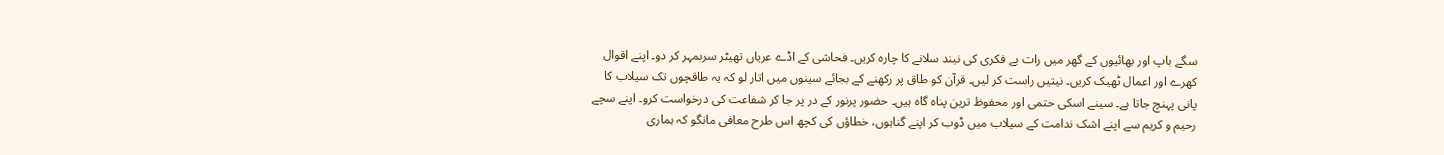سگے باپ اور بھائیوں کے گھر میں رات بے فکری کی نیند سلانے کا چارہ کریں۔ فحاشی کے اڈے عریاں تھیٹر سربمہر کر دو۔ اپنے اقوال کھرے اور اعمال ٹھیک کریں۔ نیتیں راست کر لیں۔ قرآن کو طاق پر رکھنے کے بجائے سینوں میں اتار لو کہ یہ طاقچوں تک سیلاب کا پانی پہنچ جاتا ہے۔ سینے اسکی حتمی اور محفوظ ترین پناہ گاہ ہیں۔ حضور پرنور کے در پر جا کر شفاعت کی درخواست کرو۔ اپنے سچے رحیم و کریم سے اپنے اشک ندامت کے سیلاب میں ڈوب کر اپنے گناہوں، خطاؤں کی کچھ اس طرح معافی مانگو کہ ہماری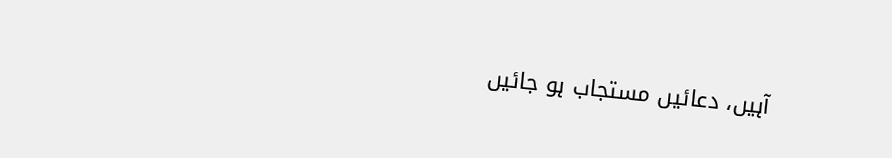آہیں، دعائیں مستجاب ہو جائیں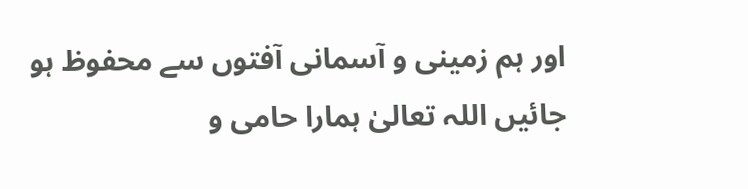اور ہم زمینی و آسمانی آفتوں سے محفوظ ہو جائیں اللہ تعالیٰ ہمارا حامی و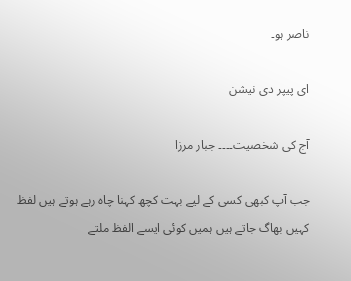ناصر ہو۔

ای پیپر دی نیشن

آج کی شخصیت۔۔۔۔ جبار مرزا

جب آپ کبھی کسی کے لیے بہت کچھ کہنا چاہ رہے ہوتے ہیں لفظ کہیں بھاگ جاتے ہیں ہمیں کوئی ایسے الفظ ملتے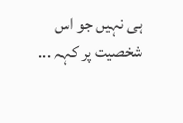ہی نہیں جو اس شخصیت پر کہہ ...